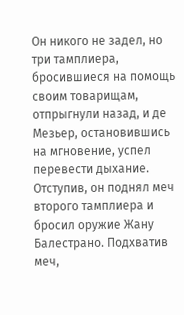Он никого не задел, но три тамплиера, бросившиеся на помощь своим товарищам, отпрыгнули назад, и де Мезьер, остановившись на мгновение, успел перевести дыхание. Отступив, он поднял меч второго тамплиера и бросил оружие Жану Балестрано. Подхватив меч,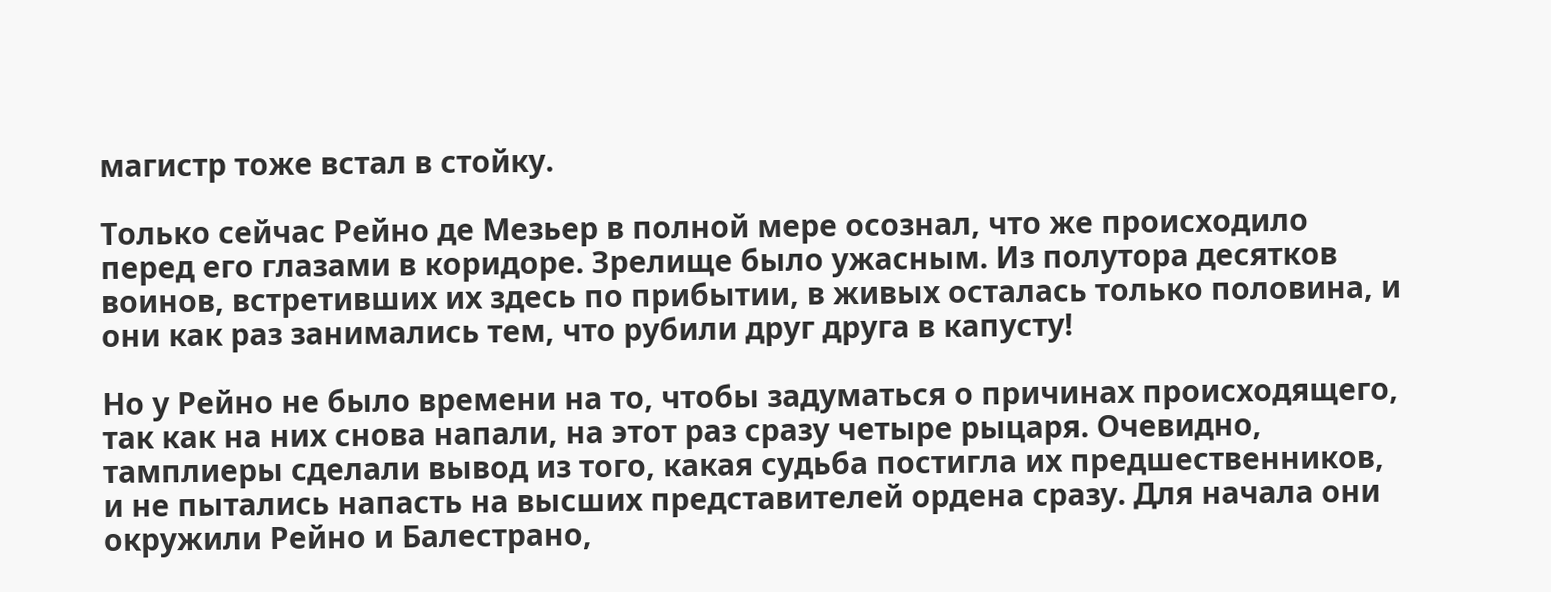магистр тоже встал в стойку.

Только сейчас Рейно де Мезьер в полной мере осознал, что же происходило перед его глазами в коридоре. Зрелище было ужасным. Из полутора десятков воинов, встретивших их здесь по прибытии, в живых осталась только половина, и они как раз занимались тем, что рубили друг друга в капусту!

Но у Рейно не было времени на то, чтобы задуматься о причинах происходящего, так как на них снова напали, на этот раз сразу четыре рыцаря. Очевидно, тамплиеры сделали вывод из того, какая судьба постигла их предшественников, и не пытались напасть на высших представителей ордена сразу. Для начала они окружили Рейно и Балестрано,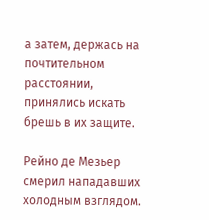а затем, держась на почтительном расстоянии, принялись искать брешь в их защите.

Рейно де Мезьер смерил нападавших холодным взглядом.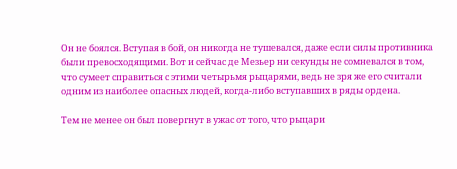Он не боялся. Вступая в бой, он никогда не тушевался, даже если силы противника были превосходящими. Вот и сейчас де Мезьер ни секунды не сомневался в том, что сумеет справиться с этими четырьмя рыцарями, ведь не зря же его считали одним из наиболее опасных людей, когда-либо вступавших в ряды ордена.

Тем не менее он был повергнут в ужас от того, что рыцари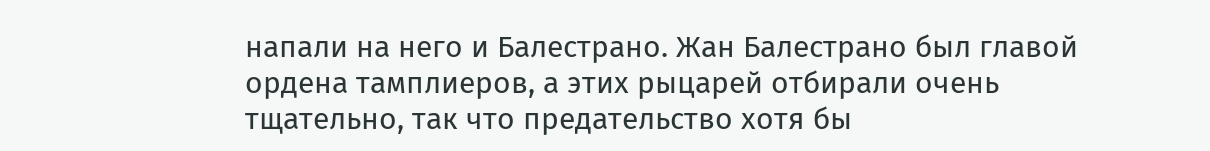напали на него и Балестрано. Жан Балестрано был главой ордена тамплиеров, а этих рыцарей отбирали очень тщательно, так что предательство хотя бы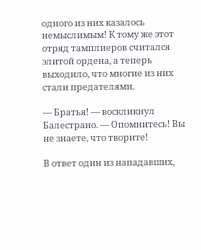одного из них казалось немыслимым! К тому же этот отряд тамплиеров считался элитой ордена, а теперь выходило, что многие из них стали предателями.

— Братья! — воскликнул Балестрано. — Опомнитесь! Вы не знаете, что творите!

В ответ один из нападавших,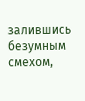залившись безумным смехом,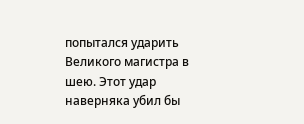попытался ударить Великого магистра в шею. Этот удар наверняка убил бы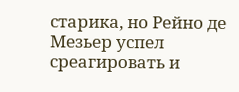старика, но Рейно де Мезьер успел среагировать и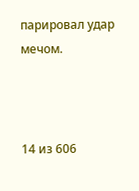парировал удар мечом.



14 из 606